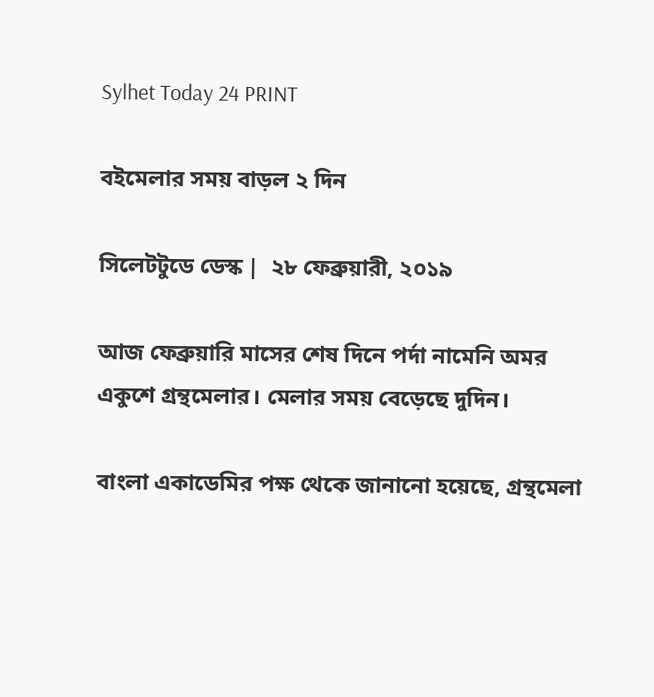Sylhet Today 24 PRINT

বইমেলার সময় বাড়ল ২ দিন

সিলেটটুডে ডেস্ক |  ২৮ ফেব্রুয়ারী, ২০১৯

আজ ফেব্রুয়ারি মাসের শেষ দিনে পর্দা নামেনি অমর একুশে গ্রন্থমেলার। মেলার সময় বেড়েছে দুদিন।

বাংলা একাডেমির পক্ষ থেকে জানানো হয়েছে, গ্রন্থমেলা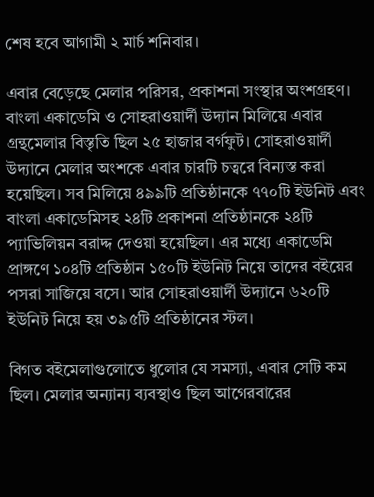শেষ হবে আগামী ২ মার্চ শনিবার।

এবার বেড়েছে মেলার পরিসর, প্রকাশনা সংস্থার অংশগ্রহণ। বাংলা একাডেমি ও সোহরাওয়ার্দী উদ্যান মিলিয়ে এবার গ্রন্থমেলার বিস্তৃতি ছিল ২৫ হাজার বর্গফুট। সোহরাওয়ার্দী উদ্যানে মেলার অংশকে এবার চারটি চত্বরে বিন্যস্ত করা হয়েছিল। সব মিলিয়ে ৪৯৯টি প্রতিষ্ঠানকে ৭৭০টি ইউনিট এবং বাংলা একাডেমিসহ ২৪টি প্রকাশনা প্রতিষ্ঠানকে ২৪টি প্যাভিলিয়ন বরাদ্দ দেওয়া হয়েছিল। এর মধ্যে একাডেমি প্রাঙ্গণে ১০৪টি প্রতিষ্ঠান ১৫০টি ইউনিট নিয়ে তাদের বইয়ের পসরা সাজিয়ে বসে। আর সোহরাওয়ার্দী উদ্যানে ৬২০টি ইউনিট নিয়ে হয় ৩৯৫টি প্রতিষ্ঠানের স্টল।

বিগত বইমেলাগুলোতে ধুলোর যে সমস্যা, এবার সেটি কম ছিল। মেলার অন্যান্য ব্যবস্থাও ছিল আগেরবারের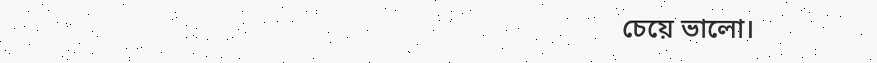চেয়ে ভালো।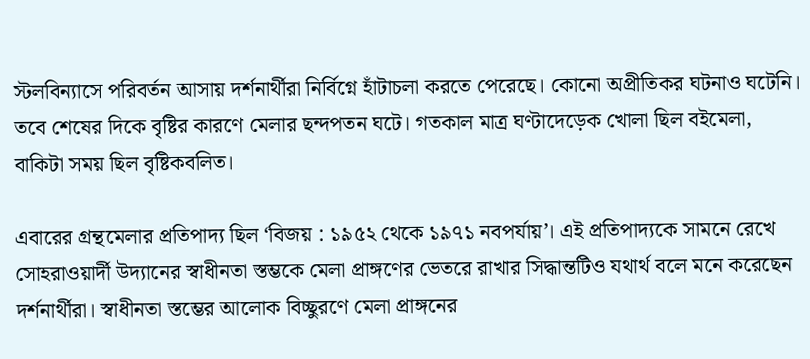স্টলবিন্যাসে পরিবর্তন আসায় দর্শনার্থীরা নির্বিগ্নে হাঁটাচলা করতে পেরেছে। কোনো অপ্রীতিকর ঘটনাও ঘটেনি। তবে শেষের দিকে বৃষ্টির কারণে মেলার ছন্দপতন ঘটে। গতকাল মাত্র ঘণ্টাদেড়েক খোলা ছিল বইমেলা, বাকিটা সময় ছিল বৃষ্টিকবলিত।

এবারের গ্রন্থমেলার প্রতিপাদ্য ছিল ‘বিজয় : ১৯৫২ থেকে ১৯৭১ নবপর্যায়’। এই প্রতিপাদ্যকে সামনে রেখে সোহরাওয়ার্দী উদ্যানের স্বাধীনতা স্তম্ভকে মেলা প্রাঙ্গণের ভেতরে রাখার সিদ্ধান্তটিও যথার্থ বলে মনে করেছেন দর্শনার্থীরা। স্বাধীনতা স্তম্ভের আলোক বিচ্ছুরণে মেলা প্রাঙ্গনের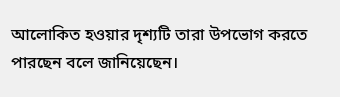আলোকিত হওয়ার দৃশ্যটি তারা উপভোগ করতে পারছেন বলে জানিয়েছেন।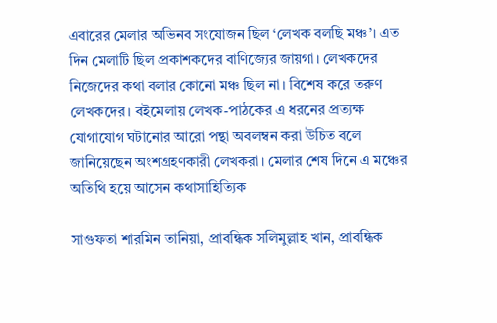এবারের মেলার অভিনব সংযোজন ছিল ‘লেখক বলছি মঞ্চ’। এত দিন মেলাটি ছিল প্রকাশকদের বাণিজ্যের জায়গা। লেখকদের নিজেদের কথা বলার কোনো মঞ্চ ছিল না। বিশেষ করে তরুণ লেখকদের। বইমেলায় লেখক-পাঠকের এ ধরনের প্রত্যক্ষ যোগাযোগ ঘটানোর আরো পন্থা অবলম্বন করা উচিত বলে জানিয়েছেন অংশগ্রহণকারী লেখকরা। মেলার শেষ দিনে এ মঞ্চের অতিথি হয়ে আসেন কথাসাহিত্যিক

সাগুফতা শারমিন তানিয়া, প্রাবন্ধিক সলিমুল্লাহ খান, প্রাবন্ধিক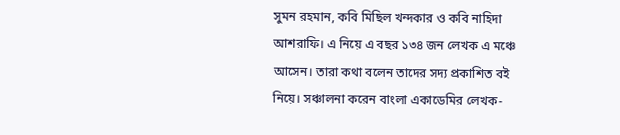সুমন রহমান, কবি মিছিল খন্দকার ও কবি নাহিদা আশরাফি। এ নিয়ে এ বছর ১৩৪ জন লেখক এ মঞ্চে আসেন। তারা কথা বলেন তাদের সদ্য প্রকাশিত বই নিয়ে। সঞ্চালনা করেন বাংলা একাডেমির লেখক-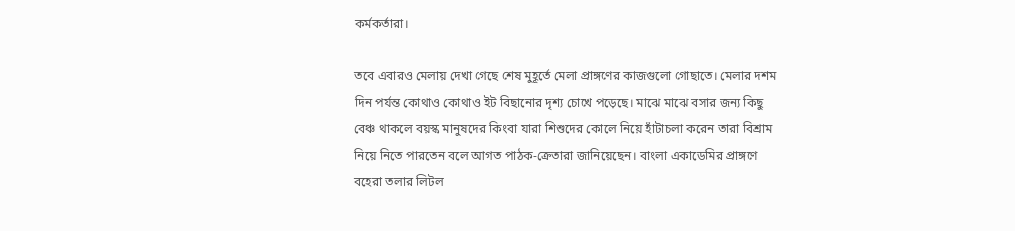কর্মকর্তারা।

তবে এবারও মেলায় দেখা গেছে শেষ মুহূর্তে মেলা প্রাঙ্গণের কাজগুলো গোছাতে। মেলার দশম দিন পর্যন্ত কোথাও কোথাও ইট বিছানোর দৃশ্য চোখে পড়েছে। মাঝে মাঝে বসার জন্য কিছু বেঞ্চ থাকলে বয়স্ক মানুষদের কিংবা যারা শিশুদের কোলে নিয়ে হাঁটাচলা করেন তারা বিশ্রাম নিয়ে নিতে পারতেন বলে আগত পাঠক-ক্রেতারা জানিয়েছেন। বাংলা একাডেমির প্রাঙ্গণে বহেরা তলার লিটল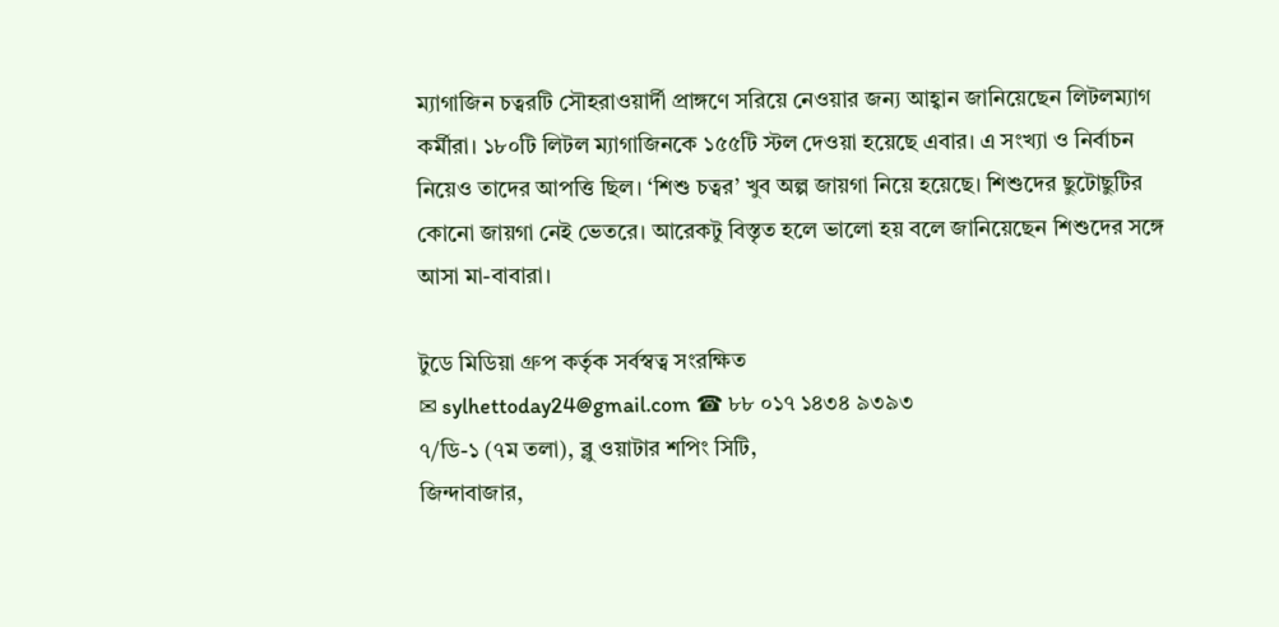ম্যাগাজিন চত্বরটি সৌহরাওয়ার্দী প্রাঙ্গণে সরিয়ে নেওয়ার জন্য আহ্বান জানিয়েছেন লিটলম্যাগ কর্মীরা। ১৮০টি লিটল ম্যাগাজিনকে ১৫৫টি স্টল দেওয়া হয়েছে এবার। এ সংখ্যা ও নির্বাচন নিয়েও তাদের আপত্তি ছিল। ‘শিশু চত্বর’ খুব অল্প জায়গা নিয়ে হয়েছে। শিশুদের ছুটোছুটির কোনো জায়গা নেই ভেতরে। আরেকটু বিস্তৃত হলে ভালো হয় বলে জানিয়েছেন শিশুদের সঙ্গে আসা মা-বাবারা।

টুডে মিডিয়া গ্রুপ কর্তৃক সর্বস্বত্ব সংরক্ষিত
✉ sylhettoday24@gmail.com ☎ ৮৮ ০১৭ ১৪৩৪ ৯৩৯৩
৭/ডি-১ (৭ম তলা), ব্লু ওয়াটার শপিং সিটি,
জিন্দাবাজার,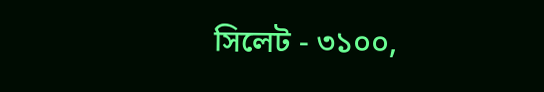সিলেট - ৩১০০,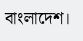বাংলাদেশ।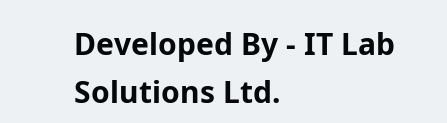Developed By - IT Lab Solutions Ltd.